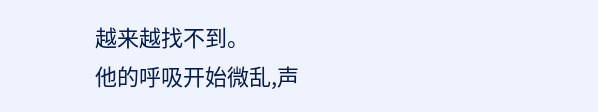越来越找不到。
他的呼吸开始微乱,声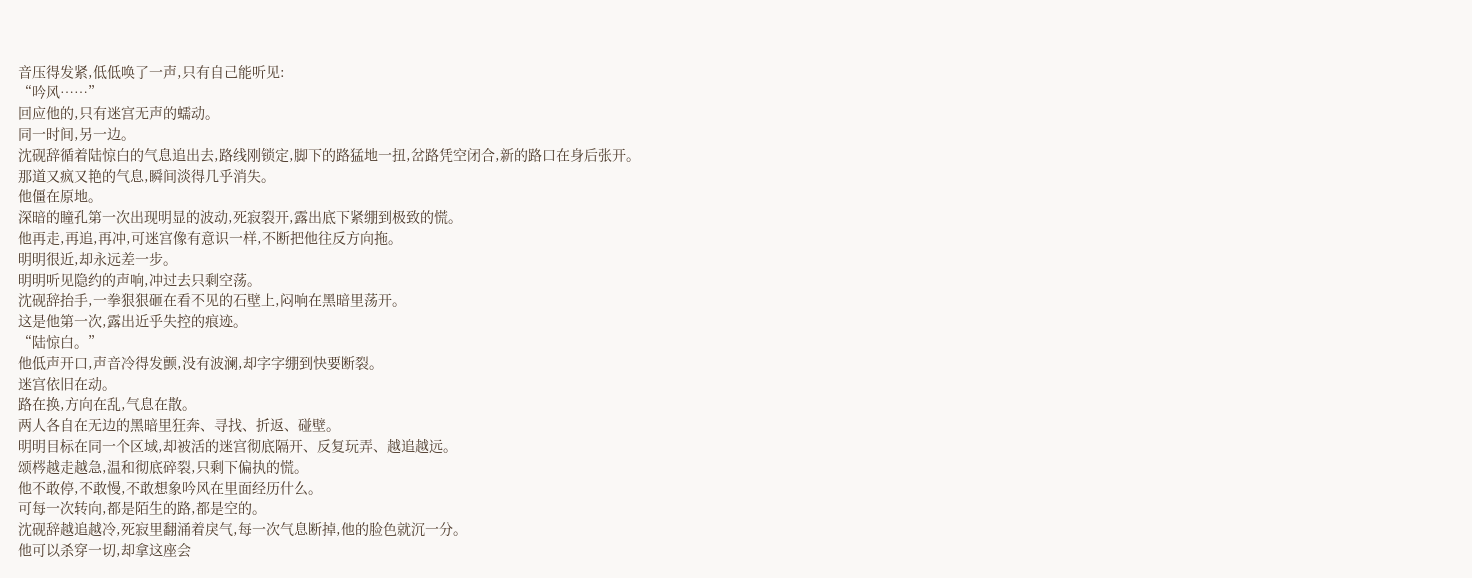音压得发紧,低低唤了一声,只有自己能听见:
“吟风……”
回应他的,只有迷宫无声的蠕动。
同一时间,另一边。
沈砚辞循着陆惊白的气息追出去,路线刚锁定,脚下的路猛地一扭,岔路凭空闭合,新的路口在身后张开。
那道又疯又艳的气息,瞬间淡得几乎消失。
他僵在原地。
深暗的瞳孔第一次出现明显的波动,死寂裂开,露出底下紧绷到极致的慌。
他再走,再追,再冲,可迷宫像有意识一样,不断把他往反方向拖。
明明很近,却永远差一步。
明明听见隐约的声响,冲过去只剩空荡。
沈砚辞抬手,一拳狠狠砸在看不见的石壁上,闷响在黑暗里荡开。
这是他第一次,露出近乎失控的痕迹。
“陆惊白。”
他低声开口,声音冷得发颤,没有波澜,却字字绷到快要断裂。
迷宫依旧在动。
路在换,方向在乱,气息在散。
两人各自在无边的黑暗里狂奔、寻找、折返、碰壁。
明明目标在同一个区域,却被活的迷宫彻底隔开、反复玩弄、越追越远。
颂梣越走越急,温和彻底碎裂,只剩下偏执的慌。
他不敢停,不敢慢,不敢想象吟风在里面经历什么。
可每一次转向,都是陌生的路,都是空的。
沈砚辞越追越冷,死寂里翻涌着戾气,每一次气息断掉,他的脸色就沉一分。
他可以杀穿一切,却拿这座会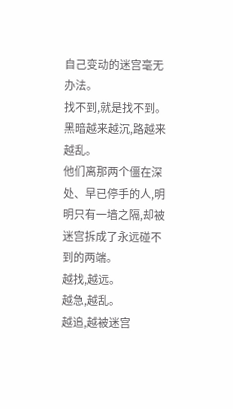自己变动的迷宫毫无办法。
找不到,就是找不到。
黑暗越来越沉,路越来越乱。
他们离那两个僵在深处、早已停手的人,明明只有一墙之隔,却被迷宫拆成了永远碰不到的两端。
越找,越远。
越急,越乱。
越追,越被迷宫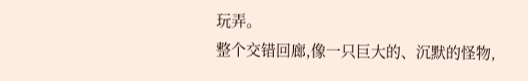玩弄。
整个交错回廊,像一只巨大的、沉默的怪物,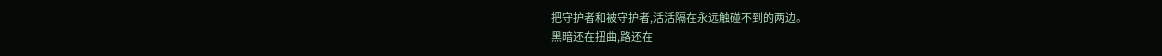把守护者和被守护者,活活隔在永远触碰不到的两边。
黑暗还在扭曲,路还在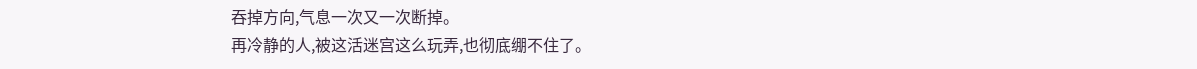吞掉方向,气息一次又一次断掉。
再冷静的人,被这活迷宫这么玩弄,也彻底绷不住了。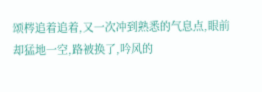颂梣追着追着,又一次冲到熟悉的气息点,眼前却猛地一空,路被换了,吟风的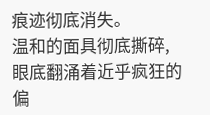痕迹彻底消失。
温和的面具彻底撕碎,眼底翻涌着近乎疯狂的偏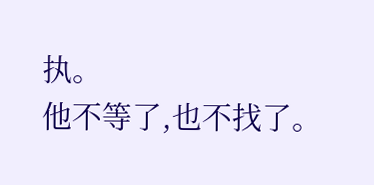执。
他不等了,也不找了。